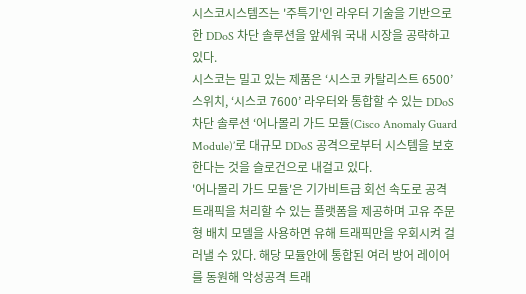시스코시스템즈는 '주특기'인 라우터 기술을 기반으로 한 DDoS 차단 솔루션을 앞세워 국내 시장을 공략하고 있다.
시스코는 밀고 있는 제품은 ‘시스코 카탈리스트 6500’ 스위치, ‘시스코 7600’ 라우터와 통합할 수 있는 DDoS 차단 솔루션 ‘어나몰리 가드 모듈(Cisco Anomaly Guard Module)’로 대규모 DDoS 공격으로부터 시스템을 보호한다는 것을 슬로건으로 내걸고 있다.
'어나몰리 가드 모듈'은 기가비트급 회선 속도로 공격 트래픽을 처리할 수 있는 플랫폼을 제공하며 고유 주문형 배치 모델을 사용하면 유해 트래픽만을 우회시켜 걸러낼 수 있다. 해당 모듈안에 통합된 여러 방어 레이어를 동원해 악성공격 트래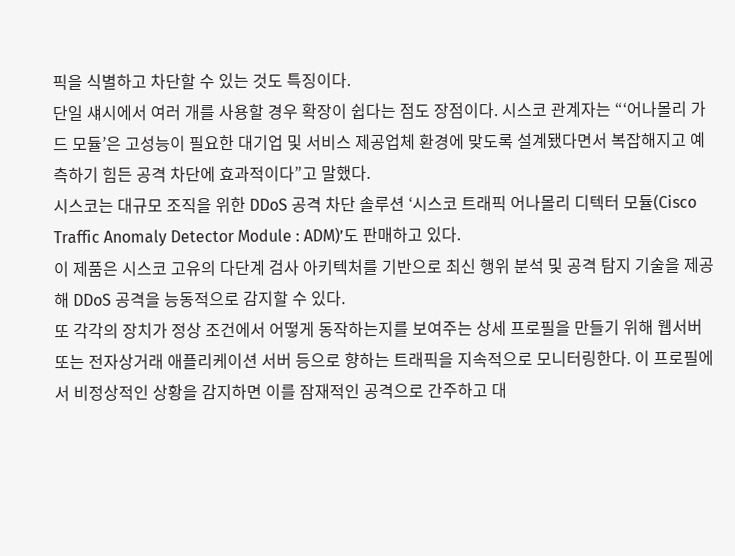픽을 식별하고 차단할 수 있는 것도 특징이다.
단일 섀시에서 여러 개를 사용할 경우 확장이 쉽다는 점도 장점이다. 시스코 관계자는 “‘어나몰리 가드 모듈’은 고성능이 필요한 대기업 및 서비스 제공업체 환경에 맞도록 설계됐다면서 복잡해지고 예측하기 힘든 공격 차단에 효과적이다”고 말했다.
시스코는 대규모 조직을 위한 DDoS 공격 차단 솔루션 ‘시스코 트래픽 어나몰리 디텍터 모듈(Cisco Traffic Anomaly Detector Module : ADM)’도 판매하고 있다.
이 제품은 시스코 고유의 다단계 검사 아키텍처를 기반으로 최신 행위 분석 및 공격 탐지 기술을 제공해 DDoS 공격을 능동적으로 감지할 수 있다.
또 각각의 장치가 정상 조건에서 어떻게 동작하는지를 보여주는 상세 프로필을 만들기 위해 웹서버 또는 전자상거래 애플리케이션 서버 등으로 향하는 트래픽을 지속적으로 모니터링한다. 이 프로필에서 비정상적인 상황을 감지하면 이를 잠재적인 공격으로 간주하고 대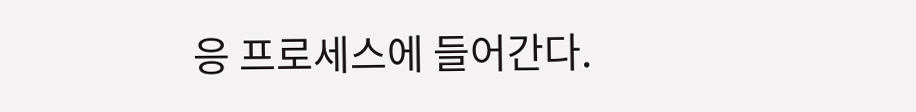응 프로세스에 들어간다.